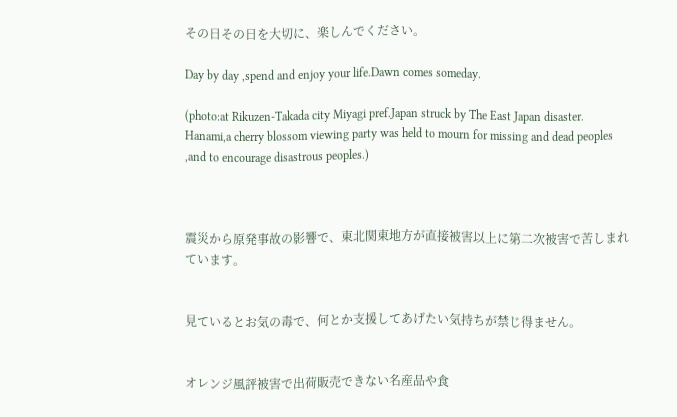その日その日を大切に、楽しんでください。

Day by day ,spend and enjoy your life.Dawn comes someday.

(photo:at Rikuzen-Takada city Miyagi pref.Japan struck by The East Japan disaster.
Hanami,a cherry blossom viewing party was held to mourn for missing and dead peoples
,and to encourage disastrous peoples.)



震災から原発事故の影響で、東北関東地方が直接被害以上に第二次被害で苦しまれています。


見ているとお気の毒で、何とか支援してあげたい気持ちが禁じ得ません。


オレンジ風評被害で出荷販売できない名産品や食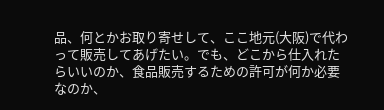品、何とかお取り寄せして、ここ地元(大阪)で代わって販売してあげたい。でも、どこから仕入れたらいいのか、食品販売するための許可が何か必要なのか、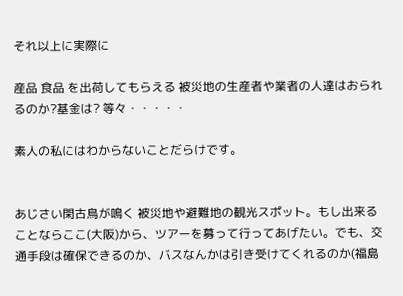それ以上に実際に

産品 食品 を出荷してもらえる 被災地の生産者や業者の人達はおられるのか?基金は? 等々・・・・・

素人の私にはわからないことだらけです。


あじさい閑古鳥が鳴く 被災地や避難地の観光スポット。もし出来ることならここ(大阪)から、ツアーを募って行ってあげたい。でも、交通手段は確保できるのか、バスなんかは引き受けてくれるのか(福島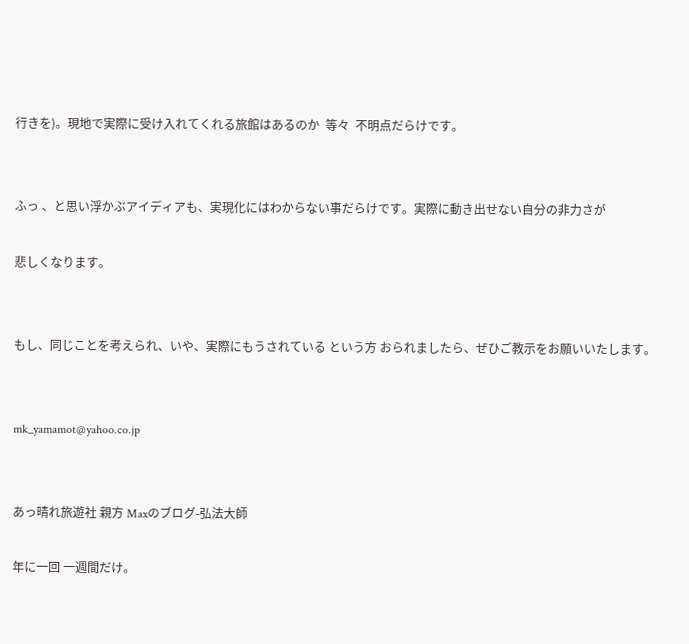行きを)。現地で実際に受け入れてくれる旅館はあるのか  等々  不明点だらけです。


ふっ 、と思い浮かぶアイディアも、実現化にはわからない事だらけです。実際に動き出せない自分の非力さが

悲しくなります。


もし、同じことを考えられ、いや、実際にもうされている という方 おられましたら、ぜひご教示をお願いいたします。


mk_yamamot@yahoo.co.jp


あっ晴れ旅遊社 親方 Maxのブログ-弘法大師

年に一回 一週間だけ。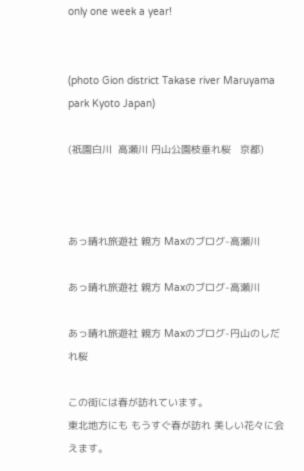only one week a year!


(photo Gion district Takase river Maruyama park Kyoto Japan)

(祇園白川  高瀬川 円山公園枝垂れ桜   京都)



あっ晴れ旅遊社 親方 Maxのブログ-高瀬川

あっ晴れ旅遊社 親方 Maxのブログ-高瀬川

あっ晴れ旅遊社 親方 Maxのブログ-円山のしだれ桜

この街には春が訪れています。
東北地方にも もうすぐ春が訪れ 美しい花々に会えます。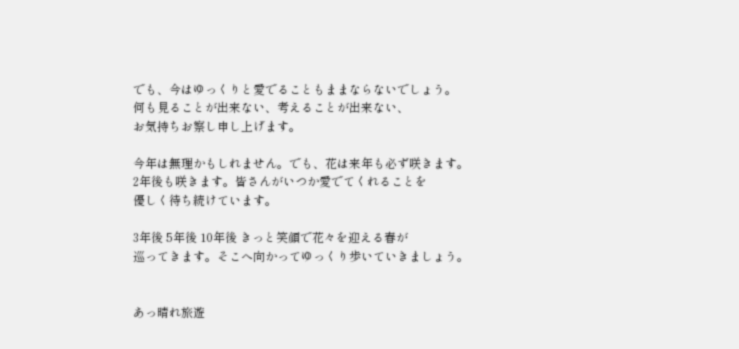でも、今はゆっくりと愛でることもままならないでしょう。
何も見ることが出来ない、考えることが出来ない、
お気持ちお察し申し上げます。

今年は無理かもしれません。でも、花は来年も必ず咲きます。
2年後も咲きます。皆さんがいつか愛でてくれることを
優しく待ち続けています。

3年後 5年後 10年後 きっと笑顔で花々を迎える春が
巡ってきます。そこへ向かってゆっくり歩いていきましょう。


あっ晴れ旅遊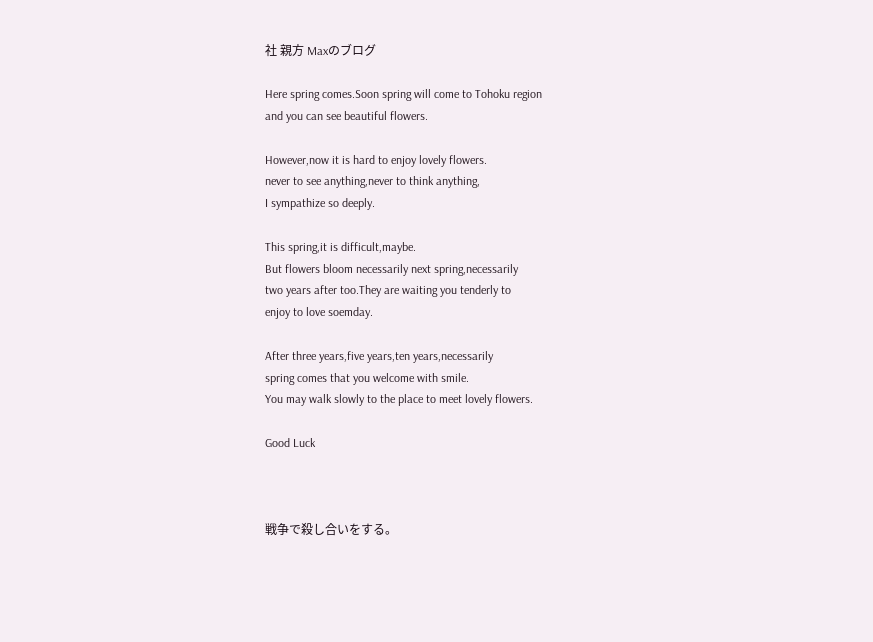社 親方 Maxのブログ

Here spring comes.Soon spring will come to Tohoku region
and you can see beautiful flowers.

However,now it is hard to enjoy lovely flowers.
never to see anything,never to think anything,
I sympathize so deeply.

This spring,it is difficult,maybe.
But flowers bloom necessarily next spring,necessarily
two years after too.They are waiting you tenderly to
enjoy to love soemday.

After three years,five years,ten years,necessarily
spring comes that you welcome with smile.
You may walk slowly to the place to meet lovely flowers.

Good Luck



戦争で殺し合いをする。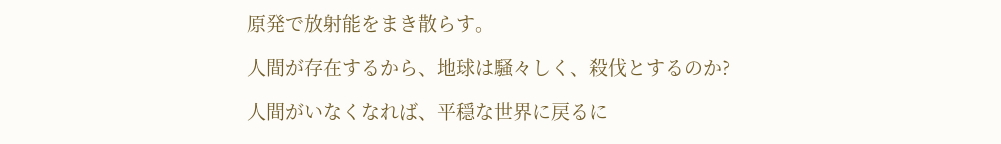原発で放射能をまき散らす。

人間が存在するから、地球は騒々しく、殺伐とするのか?

人間がいなくなれば、平穏な世界に戻るに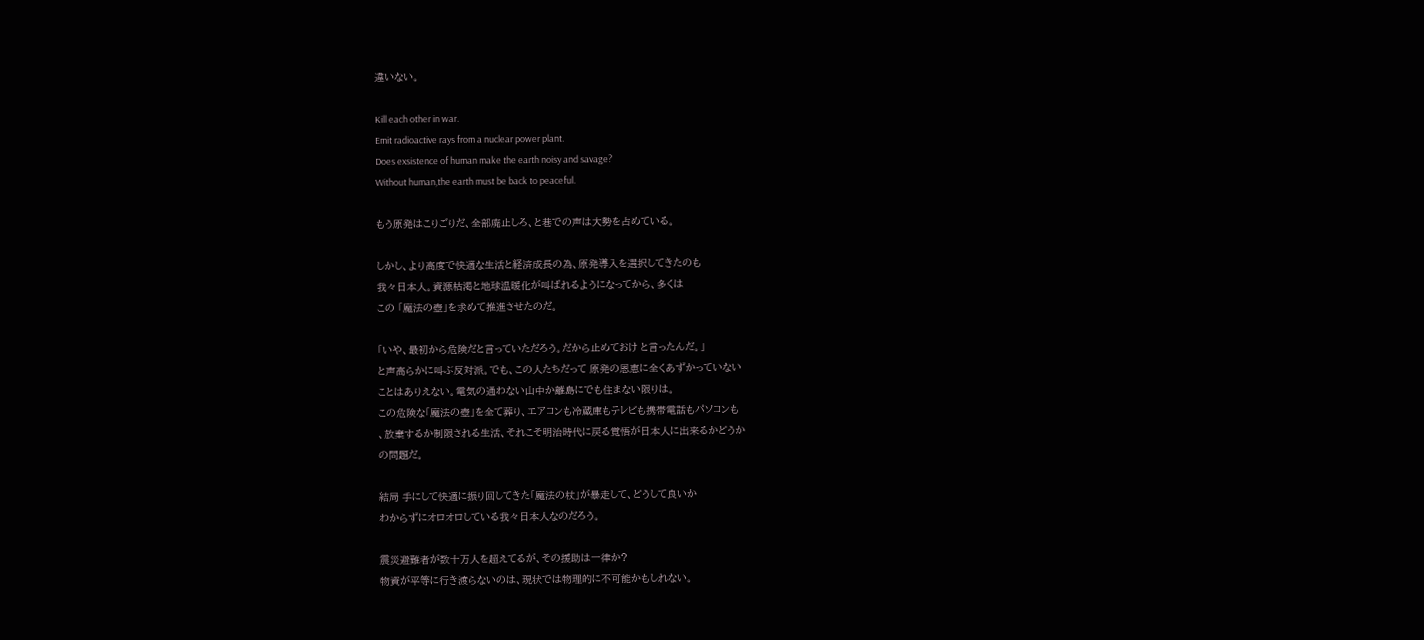違いない。

Kill each other in war.
Emit radioactive rays from a nuclear power plant.
Does exsistence of human make the earth noisy and savage?
Without human,the earth must be back to peaceful.

もう原発はこりごりだ、全部廃止しろ、と巷での声は大勢を占めている。

しかし、より高度で快適な生活と経済成長の為、原発導入を選択してきたのも
我々日本人。資源枯渇と地球温暖化が叫ばれるようになってから、多くは
この 「魔法の壺」を求めて推進させたのだ。

「いや、最初から危険だと言っていただろう。だから止めておけ と言ったんだ。」
と声高らかに叫ぶ反対派。でも、この人たちだって 原発の恩恵に全くあずかっていない
ことはありえない。電気の通わない山中か離島にでも住まない限りは。
この危険な「魔法の壺」を全て葬り、エアコンも冷蔵庫もテレビも携帯電話もパソコンも
、放棄するか制限される生活、それこそ明治時代に戻る覚悟が日本人に出来るかどうか
の問題だ。

結局 手にして快適に振り回してきた「魔法の杖」が暴走して、どうして良いか
わからずにオロオロしている我々日本人なのだろう。

震災避難者が数十万人を超えてるが、その援助は一律か?
物資が平等に行き渡らないのは、現状では物理的に不可能かもしれない。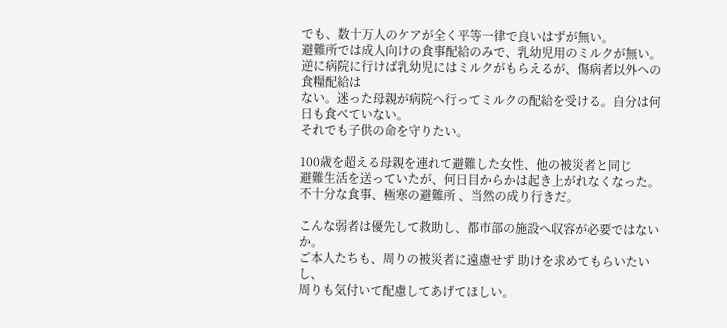でも、数十万人のケアが全く平等一律で良いはずが無い。
避難所では成人向けの食事配給のみで、乳幼児用のミルクが無い。
逆に病院に行けば乳幼児にはミルクがもらえるが、傷病者以外への食糧配給は
ない。迷った母親が病院へ行ってミルクの配給を受ける。自分は何日も食べていない。
それでも子供の命を守りたい。

100歳を超える母親を連れて避難した女性、他の被災者と同じ
避難生活を送っていたが、何日目からかは起き上がれなくなった。
不十分な食事、極寒の避難所 、当然の成り行きだ。

こんな弱者は優先して救助し、都市部の施設へ収容が必要ではないか。
ご本人たちも、周りの被災者に遠慮せず 助けを求めてもらいたいし、
周りも気付いて配慮してあげてほしい。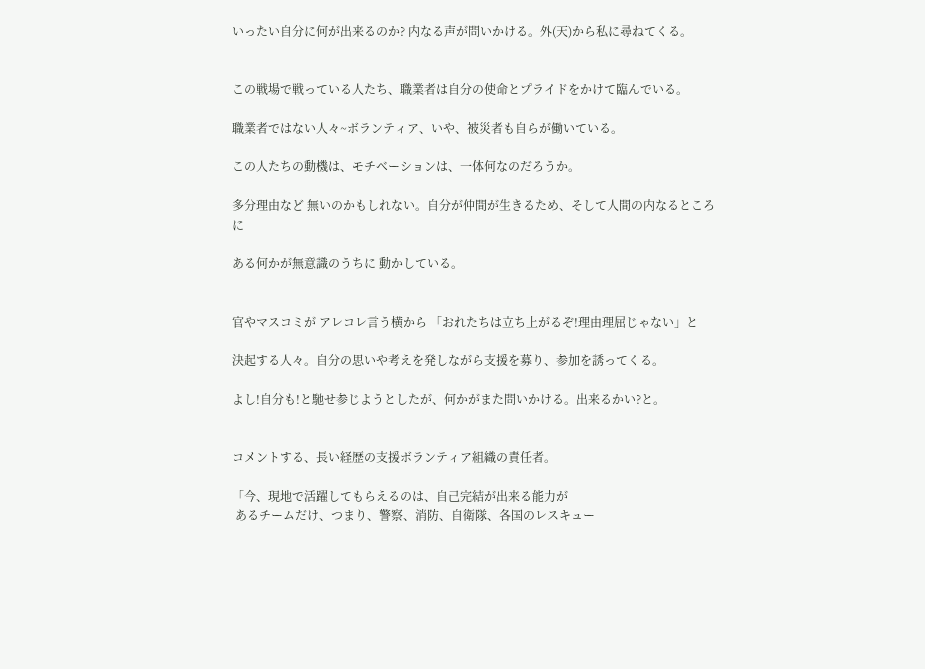いったい自分に何が出来るのか? 内なる声が問いかける。外(天)から私に尋ねてくる。


この戦場で戦っている人たち、職業者は自分の使命とプライドをかけて臨んでいる。

職業者ではない人々~ボランティア、いや、被災者も自らが働いている。

この人たちの動機は、モチベーションは、一体何なのだろうか。

多分理由など 無いのかもしれない。自分が仲間が生きるため、そして人間の内なるところに

ある何かが無意識のうちに 動かしている。


官やマスコミが アレコレ言う横から 「おれたちは立ち上がるぞ!理由理屈じゃない」と

決起する人々。自分の思いや考えを発しながら支援を募り、参加を誘ってくる。

よし!自分も!と馳せ参じようとしたが、何かがまた問いかける。出来るかい?と。


コメントする、長い経歴の支援ボランティア組織の責任者。

「今、現地で活躍してもらえるのは、自己完結が出来る能力が
 あるチームだけ、つまり、警察、消防、自衛隊、各国のレスキュー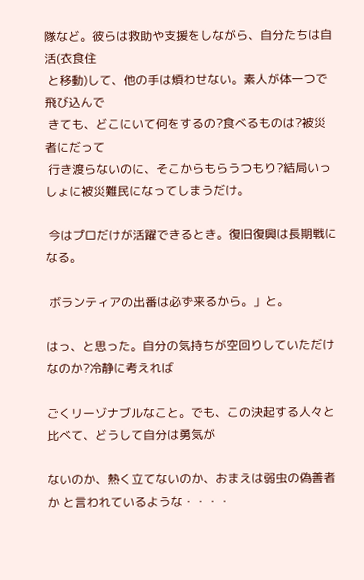隊など。彼らは救助や支援をしながら、自分たちは自活(衣食住
 と移動)して、他の手は煩わせない。素人が体一つで飛び込んで
 きても、どこにいて何をするの?食べるものは?被災者にだって
 行き渡らないのに、そこからもらうつもり?結局いっしょに被災難民になってしまうだけ。

 今はプロだけが活躍できるとき。復旧復興は長期戦になる。

 ボランティアの出番は必ず来るから。」と。

はっ、と思った。自分の気持ちが空回りしていただけなのか?冷静に考えれば

ごくリーゾナブルなこと。でも、この決起する人々と比べて、どうして自分は勇気が

ないのか、熱く立てないのか、おまえは弱虫の偽善者か と言われているような・・・・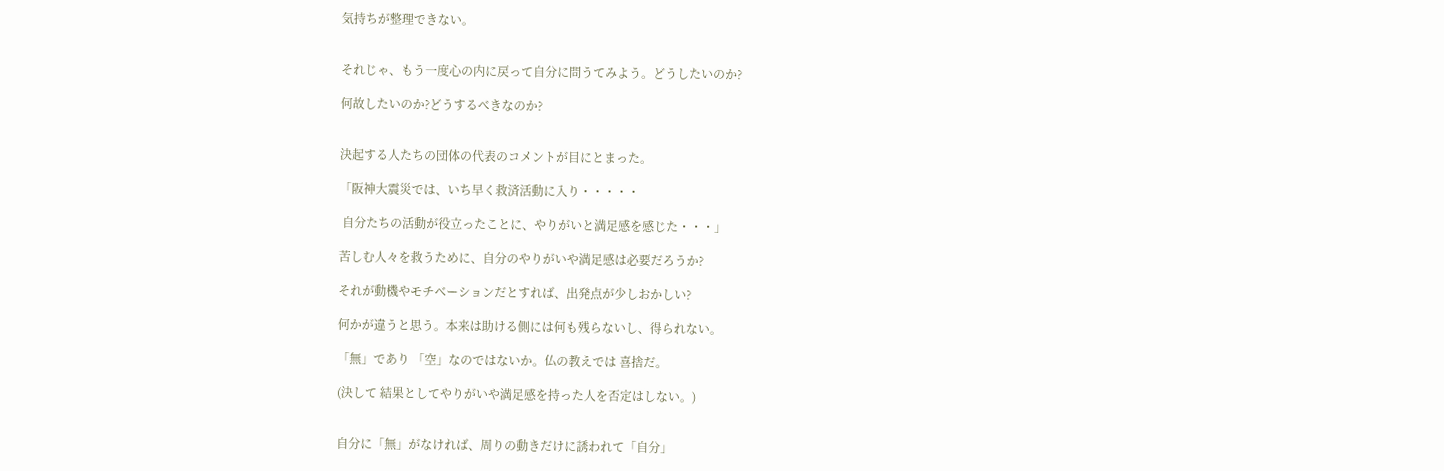気持ちが整理できない。


それじゃ、もう一度心の内に戻って自分に問うてみよう。どうしたいのか?

何故したいのか?どうするべきなのか?


決起する人たちの団体の代表のコメントが目にとまった。

「阪神大震災では、いち早く救済活動に入り・・・・・

 自分たちの活動が役立ったことに、やりがいと満足感を感じた・・・」

苦しむ人々を救うために、自分のやりがいや満足感は必要だろうか?

それが動機やモチベーションだとすれば、出発点が少しおかしい?

何かが違うと思う。本来は助ける側には何も残らないし、得られない。

「無」であり 「空」なのではないか。仏の教えでは 喜捨だ。

(決して 結果としてやりがいや満足感を持った人を否定はしない。)


自分に「無」がなければ、周りの動きだけに誘われて「自分」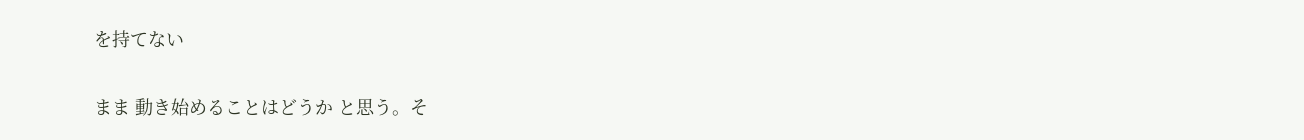を持てない

まま 動き始めることはどうか と思う。そ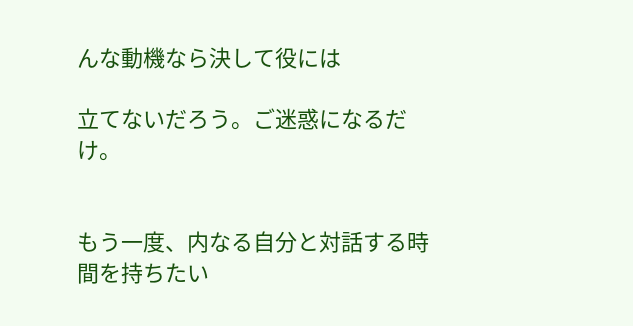んな動機なら決して役には

立てないだろう。ご迷惑になるだけ。


もう一度、内なる自分と対話する時間を持ちたい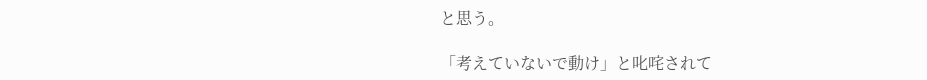と思う。

「考えていないで動け」と叱咤されて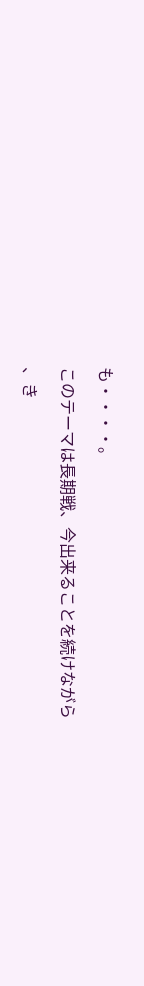も・・・・。

このテーマは長期戦、今出来ることを続けながら

、き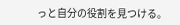っと自分の役割を見つける。